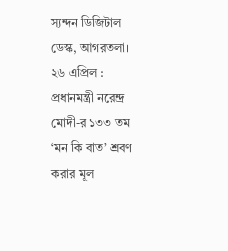স্যন্দন ডিজিটাল ডেস্ক, আগরতলা। ২৬ এপ্রিল : প্রধানমন্ত্রী নরেন্দ্র মোদী-র ১৩৩ তম ‘মন কি বাত’ শ্রবণ করার মূল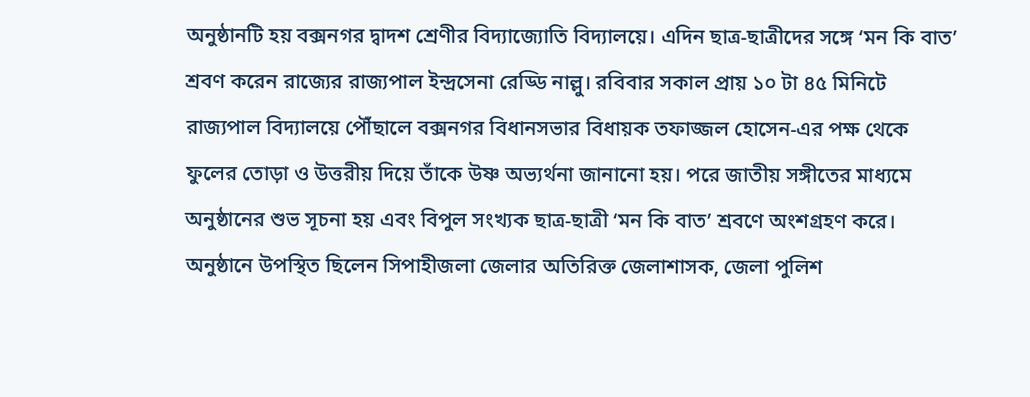অনুষ্ঠানটি হয় বক্সনগর দ্বাদশ শ্রেণীর বিদ্যাজ্যোতি বিদ্যালয়ে। এদিন ছাত্র-ছাত্রীদের সঙ্গে ‘মন কি বাত’ শ্রবণ করেন রাজ্যের রাজ্যপাল ইন্দ্রসেনা রেড্ডি নাল্লু। রবিবার সকাল প্রায় ১০ টা ৪৫ মিনিটে রাজ্যপাল বিদ্যালয়ে পৌঁছালে বক্সনগর বিধানসভার বিধায়ক তফাজ্জল হোসেন-এর পক্ষ থেকে ফুলের তোড়া ও উত্তরীয় দিয়ে তাঁকে উষ্ণ অভ্যর্থনা জানানো হয়। পরে জাতীয় সঙ্গীতের মাধ্যমে অনুষ্ঠানের শুভ সূচনা হয় এবং বিপুল সংখ্যক ছাত্র-ছাত্রী ‘মন কি বাত’ শ্রবণে অংশগ্রহণ করে। অনুষ্ঠানে উপস্থিত ছিলেন সিপাহীজলা জেলার অতিরিক্ত জেলাশাসক, জেলা পুলিশ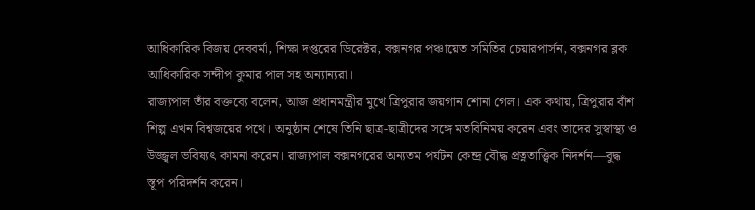আধিকারিক বিজয় দেববর্মা, শিক্ষা দপ্তরের ডিরেক্টর, বক্সনগর পঞ্চায়েত সমিতির চেয়ারপার্সন, বক্সনগর ব্লক আধিকারিক সন্দীপ কুমার পাল সহ অন্যান্যরা।
রাজ্যপাল তাঁর বক্তব্যে বলেন, আজ প্রধানমন্ত্রীর মুখে ত্রিপুরার জয়গান শোনা গেল। এক কথায়, ত্রিপুরার বাঁশ শিল্প এখন বিশ্বজয়ের পথে। অনুষ্ঠান শেষে তিনি ছাত্র-ছাত্রীদের সঙ্গে মতবিনিময় করেন এবং তাদের সুস্বাস্থ্য ও উজ্জ্বল ভবিষ্যৎ কামনা করেন। রাজ্যপাল বক্সনগরের অন্যতম পর্যটন কেন্দ্র বৌদ্ধ প্রত্নতাত্ত্বিক নিদর্শন—বুদ্ধ স্তূপ পরিদর্শন করেন।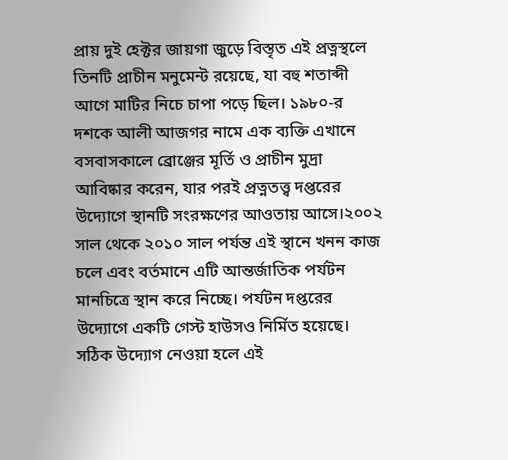প্রায় দুই হেক্টর জায়গা জুড়ে বিস্তৃত এই প্রত্নস্থলে তিনটি প্রাচীন মনুমেন্ট রয়েছে, যা বহু শতাব্দী আগে মাটির নিচে চাপা পড়ে ছিল। ১৯৮০-র দশকে আলী আজগর নামে এক ব্যক্তি এখানে বসবাসকালে ব্রোঞ্জের মূর্তি ও প্রাচীন মুদ্রা আবিষ্কার করেন, যার পরই প্রত্নতত্ত্ব দপ্তরের উদ্যোগে স্থানটি সংরক্ষণের আওতায় আসে।২০০২ সাল থেকে ২০১০ সাল পর্যন্ত এই স্থানে খনন কাজ চলে এবং বর্তমানে এটি আন্তর্জাতিক পর্যটন মানচিত্রে স্থান করে নিচ্ছে। পর্যটন দপ্তরের উদ্যোগে একটি গেস্ট হাউসও নির্মিত হয়েছে। সঠিক উদ্যোগ নেওয়া হলে এই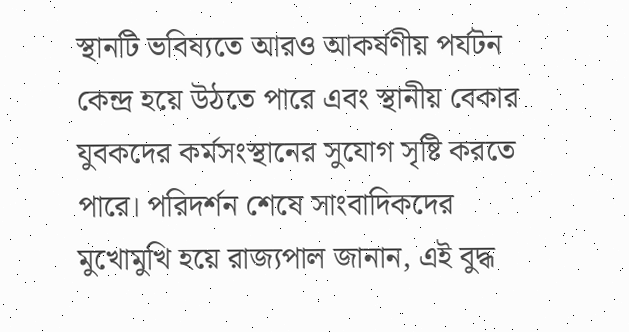স্থানটি ভবিষ্যতে আরও আকর্ষণীয় পর্যটন কেন্দ্র হয়ে উঠতে পারে এবং স্থানীয় বেকার যুবকদের কর্মসংস্থানের সুযোগ সৃষ্টি করতে পারে। পরিদর্শন শেষে সাংবাদিকদের মুখোমুখি হয়ে রাজ্যপাল জানান, এই বুদ্ধ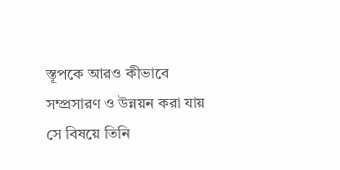স্তূপকে আরও কীভাবে সম্প্রসারণ ও উন্নয়ন করা যায় সে বিষয়ে তিনি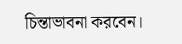চিন্তাভাবনা করবেন।